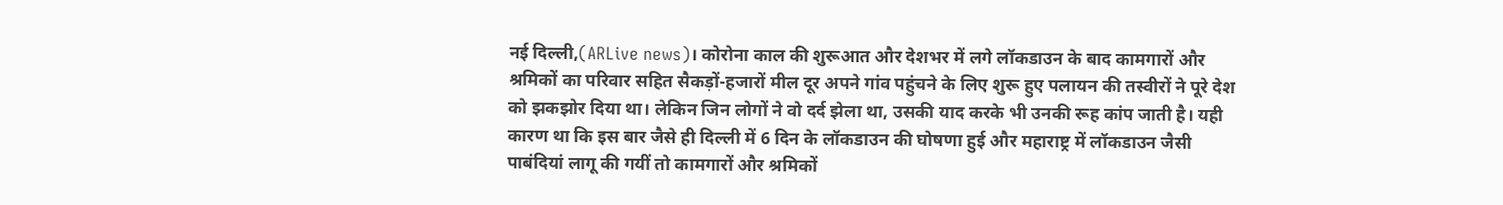नई दिल्ली,(ARLive news)। कोरोना काल की शुरूआत और देशभर में लगे लॉकडाउन के बाद कामगारों और श्रमिकों का परिवार सहित सैकड़ों-हजारों मील दूर अपने गांव पहुंचने के लिए शुरू हुए पलायन की तस्वीरों ने पूरे देश को झकझोर दिया था। लेकिन जिन लोगों ने वो दर्द झेला था, उसकी याद करके भी उनकी रूह कांप जाती है। यही कारण था कि इस बार जैसे ही दिल्ली में 6 दिन के लॉकडाउन की घोषणा हुई और महाराष्ट्र में लॉकडाउन जैसी पाबंदियां लागू की गयीं तो कामगारों और श्रमिकों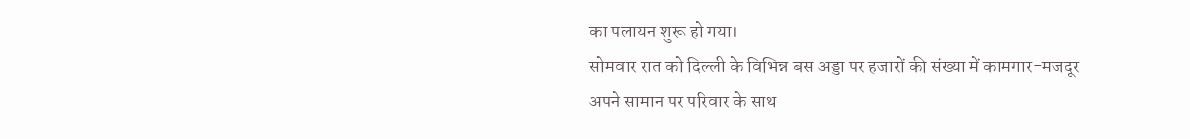का पलायन शुरू हो गया।
सोमवार रात को दिल्ली के विभिन्न बस अड्डा पर हजारों की संख्या में कामगार-मजदूर अपने सामान पर परिवार के साथ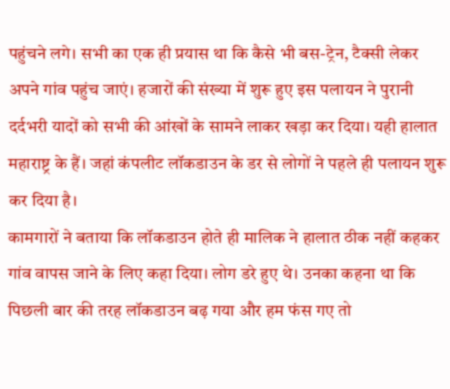पहुंचने लगे। सभी का एक ही प्रयास था कि कैसे भी बस-ट्रेन, टैक्सी लेकर अपने गांव पहुंच जाएं। हजारों की संख्या में शुरू हुए इस पलायन ने पुरानी दर्दभरी यादों को सभी की आंखों के सामने लाकर खड़ा कर दिया। यही हालात महाराष्ट्र के हैं। जहां कंपलीट लॉकडाउन के डर से लोगों ने पहले ही पलायन शुरू कर दिया है।
कामगारों ने बताया कि लॉकडाउन होते ही मालिक ने हालात ठीक नहीं कहकर गांव वापस जाने के लिए कहा दिया। लोग डरे हुए थे। उनका कहना था कि पिछली बार की तरह लॉकडाउन बढ़ गया और हम फंस गए तो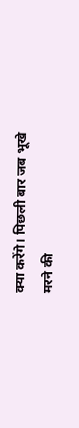क्या करेंगे। पिछली बार जब भूखे मरने की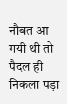नौबत आ गयी थी तो पैदल ही निकला पड़ा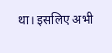था। इसलिए अभी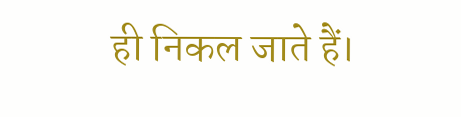ही निकल जाते हैं।